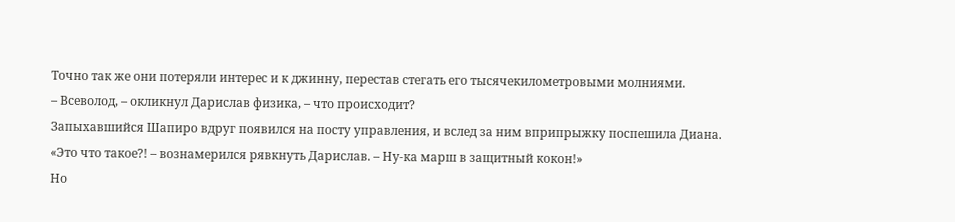Точно так же они потеряли интерес и к джинну, перестав стегать его тысячекилометровыми молниями.
– Всеволод, – окликнул Дарислав физика, – что происходит?
Запыхавшийся Шапиро вдруг появился на посту управления, и вслед за ним вприпрыжку поспешила Диана.
«Это что такое?! – вознамерился рявкнуть Дарислав. – Ну-ка марш в защитный кокон!»
Но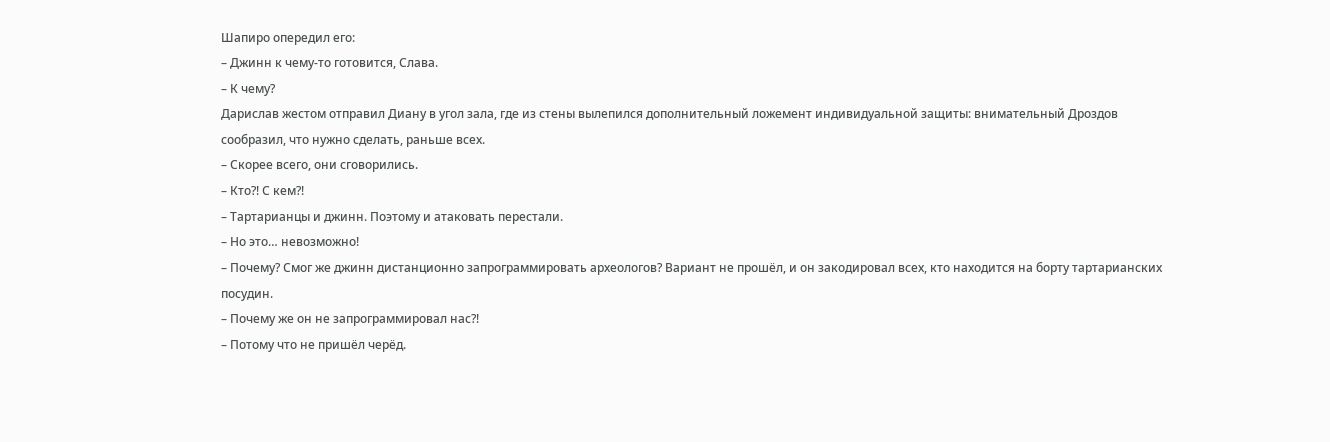Шапиро опередил его:
– Джинн к чему-то готовится, Слава.
– К чему?
Дарислав жестом отправил Диану в угол зала, где из стены вылепился дополнительный ложемент индивидуальной защиты: внимательный Дроздов сообразил, что нужно сделать, раньше всех.
– Скорее всего, они сговорились.
– Кто?! С кем?!
– Тартарианцы и джинн. Поэтому и атаковать перестали.
– Но это… невозможно!
– Почему? Смог же джинн дистанционно запрограммировать археологов? Вариант не прошёл, и он закодировал всех, кто находится на борту тартарианских посудин.
– Почему же он не запрограммировал нас?!
– Потому что не пришёл черёд.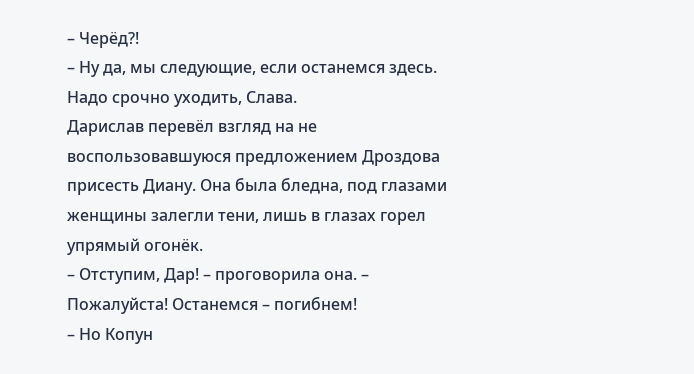– Черёд?!
– Ну да, мы следующие, если останемся здесь. Надо срочно уходить, Слава.
Дарислав перевёл взгляд на не воспользовавшуюся предложением Дроздова присесть Диану. Она была бледна, под глазами женщины залегли тени, лишь в глазах горел упрямый огонёк.
– Отступим, Дар! – проговорила она. – Пожалуйста! Останемся – погибнем!
– Но Копун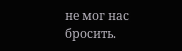не мог нас бросить.